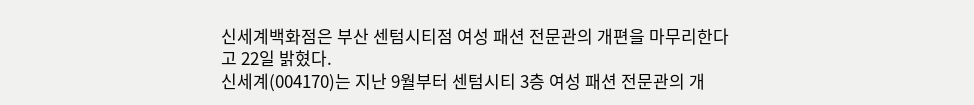신세계백화점은 부산 센텀시티점 여성 패션 전문관의 개편을 마무리한다고 22일 밝혔다.
신세계(004170)는 지난 9월부터 센텀시티 3층 여성 패션 전문관의 개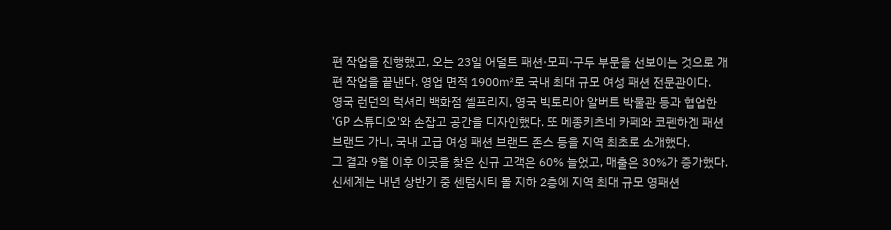편 작업을 진행했고, 오는 23일 어덜트 패션·모피·구두 부문을 선보이는 것으로 개편 작업을 끝낸다. 영업 면적 1900㎡로 국내 최대 규모 여성 패션 전문관이다.
영국 런던의 럭셔리 백화점 셀프리지, 영국 빅토리아 알버트 박물관 등과 협업한 'GP 스튜디오'와 손잡고 공간을 디자인했다. 또 메종키츠네 카페와 코펜하겐 패션 브랜드 가니, 국내 고급 여성 패션 브랜드 존스 등을 지역 최초로 소개했다.
그 결과 9월 이후 이곳을 찾은 신규 고객은 60% 늘었고, 매출은 30%가 증가했다.
신세계는 내년 상반기 중 센텀시티 몰 지하 2층에 지역 최대 규모 영패션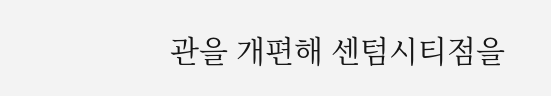관을 개편해 센텀시티점을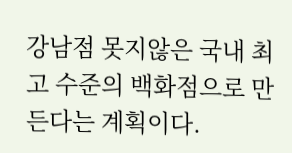강남점 못지않은 국내 최고 수준의 백화점으로 만든다는 계획이다.